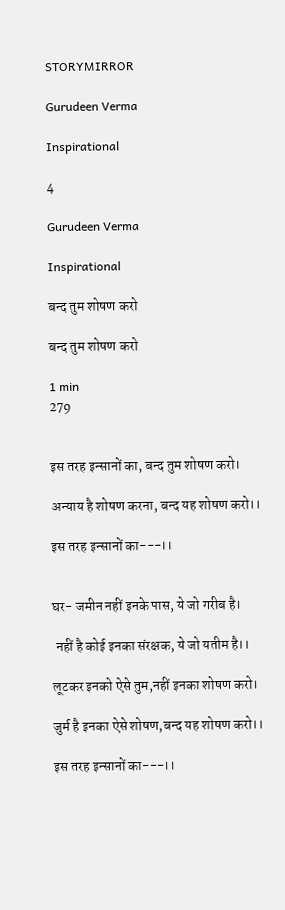STORYMIRROR

Gurudeen Verma

Inspirational

4

Gurudeen Verma

Inspirational

बन्द तुम शोषण करो

बन्द तुम शोषण करो

1 min
279


इस तरह इन्सानों का, बन्द तुम शोषण करो।

अन्याय है शोषण करना, बन्द यह शोषण करो।।

इस तरह इन्सानों का---।।


घर- जमीन नहीं इनके पास, ये जो गरीब है।

 नहीं है कोई इनका संरक्षक, ये जो यतीम है।।

लूटकर इनको ऐसे तुम,नहीं इनका शोषण करो।

जुर्म है इनका ऐसे शोषण,बन्द यह शोषण करो।।

इस तरह इन्सानों का---।।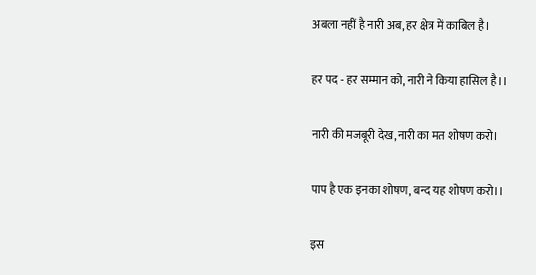अबला नहीं है नारी अब, हर क्षेत्र में काबिल है।

हर पद - हर सम्मान को, नारी ने किया हासिल है।।

नारी की मजबूरी देख,नारी का मत शोषण करो।

पाप है एक इनका शोषण, बन्द यह शोषण करो।।

इस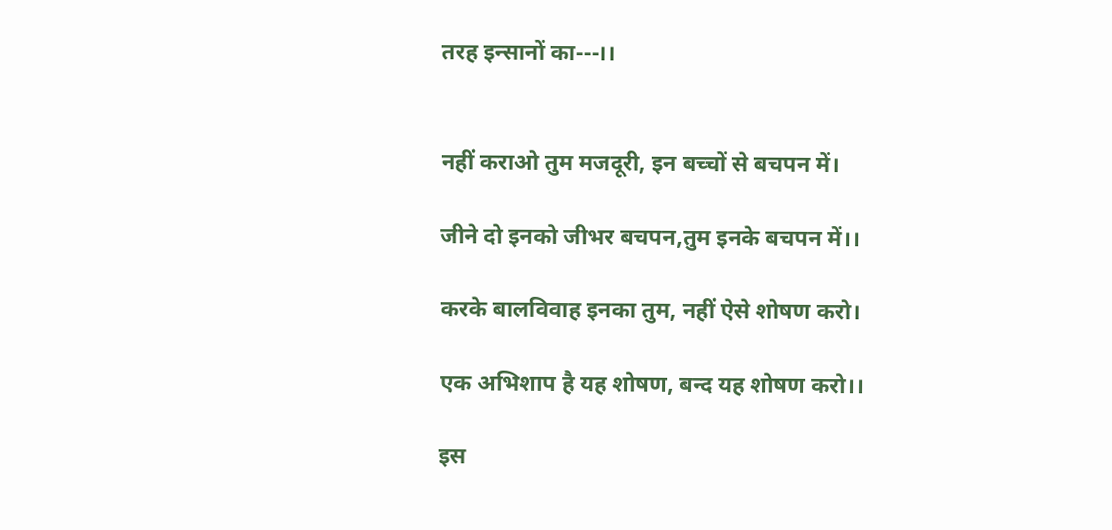तरह इन्सानों का---।।


नहीं कराओ तुम मजदूरी, इन बच्चों से बचपन में।

जीने दो इनको जीभर बचपन,तुम इनके बचपन में।।

करके बालविवाह इनका तुम, नहीं ऐसे शोषण करो।

एक अभिशाप है यह शोषण, बन्द यह शोषण करो।।

इस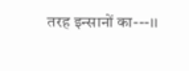तरह इन्सानों का---।।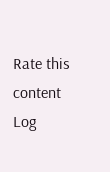Rate this content
Log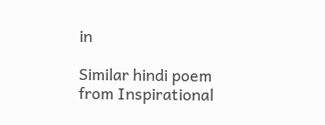in

Similar hindi poem from Inspirational